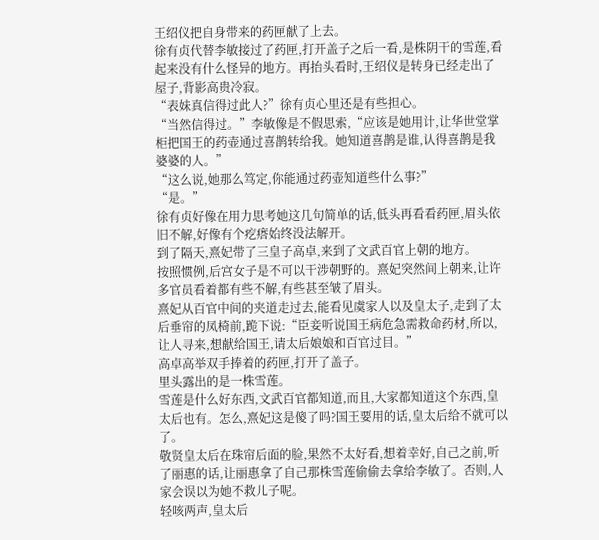王绍仪把自身带来的药匣献了上去。
徐有贞代替李敏接过了药匣,打开盖子之后一看,是株阴干的雪莲,看起来没有什么怪异的地方。再抬头看时,王绍仪是转身已经走出了屋子,背影高贵冷寂。
“表妹真信得过此人?”徐有贞心里还是有些担心。
“当然信得过。”李敏像是不假思索,“应该是她用计,让华世堂掌柜把国王的药壶通过喜鹊转给我。她知道喜鹊是谁,认得喜鹊是我婆婆的人。”
“这么说,她那么笃定,你能通过药壶知道些什么事?”
“是。”
徐有贞好像在用力思考她这几句简单的话,低头再看看药匣,眉头依旧不解,好像有个疙瘩始终没法解开。
到了隔天,熹妃带了三皇子高卓,来到了文武百官上朝的地方。
按照惯例,后宫女子是不可以干涉朝野的。熹妃突然间上朝来,让许多官员看着都有些不解,有些甚至皱了眉头。
熹妃从百官中间的夹道走过去,能看见虞家人以及皇太子,走到了太后垂帘的凤椅前,跪下说:“臣妾听说国王病危急需救命药材,所以,让人寻来,想献给国王,请太后娘娘和百官过目。”
高卓高举双手捧着的药匣,打开了盖子。
里头露出的是一株雪莲。
雪莲是什么好东西,文武百官都知道,而且,大家都知道这个东西,皇太后也有。怎么,熹妃这是傻了吗?国王要用的话,皇太后给不就可以了。
敬贤皇太后在珠帘后面的脸,果然不太好看,想着幸好,自己之前,听了丽惠的话,让丽惠拿了自己那株雪莲偷偷去拿给李敏了。否则,人家会误以为她不救儿子呢。
轻咳两声,皇太后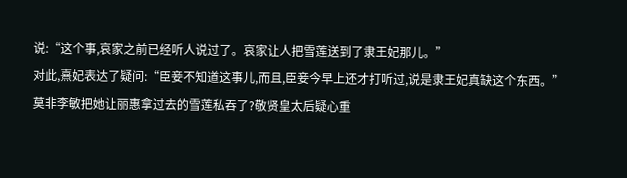说:“这个事,哀家之前已经听人说过了。哀家让人把雪莲送到了隶王妃那儿。”
对此,熹妃表达了疑问:“臣妾不知道这事儿,而且,臣妾今早上还才打听过,说是隶王妃真缺这个东西。”
莫非李敏把她让丽惠拿过去的雪莲私吞了?敬贤皇太后疑心重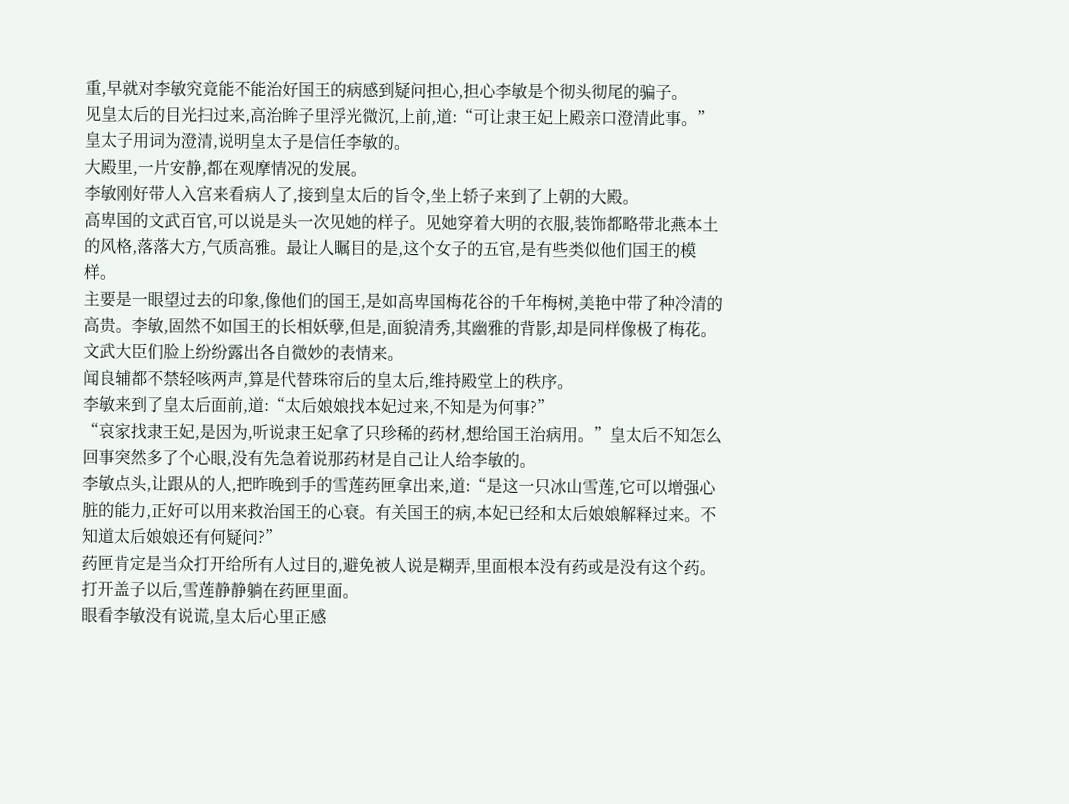重,早就对李敏究竟能不能治好国王的病感到疑问担心,担心李敏是个彻头彻尾的骗子。
见皇太后的目光扫过来,高治眸子里浮光微沉,上前,道:“可让隶王妃上殿亲口澄清此事。”
皇太子用词为澄清,说明皇太子是信任李敏的。
大殿里,一片安静,都在观摩情况的发展。
李敏刚好带人入宫来看病人了,接到皇太后的旨令,坐上轿子来到了上朝的大殿。
高卑国的文武百官,可以说是头一次见她的样子。见她穿着大明的衣服,装饰都略带北燕本土的风格,落落大方,气质高雅。最让人瞩目的是,这个女子的五官,是有些类似他们国王的模样。
主要是一眼望过去的印象,像他们的国王,是如高卑国梅花谷的千年梅树,美艳中带了种冷清的高贵。李敏,固然不如国王的长相妖孽,但是,面貌清秀,其幽雅的背影,却是同样像极了梅花。
文武大臣们脸上纷纷露出各自微妙的表情来。
闻良辅都不禁轻咳两声,算是代替珠帘后的皇太后,维持殿堂上的秩序。
李敏来到了皇太后面前,道:“太后娘娘找本妃过来,不知是为何事?”
“哀家找隶王妃,是因为,听说隶王妃拿了只珍稀的药材,想给国王治病用。”皇太后不知怎么回事突然多了个心眼,没有先急着说那药材是自己让人给李敏的。
李敏点头,让跟从的人,把昨晚到手的雪莲药匣拿出来,道:“是这一只冰山雪莲,它可以增强心脏的能力,正好可以用来救治国王的心衰。有关国王的病,本妃已经和太后娘娘解释过来。不知道太后娘娘还有何疑问?”
药匣肯定是当众打开给所有人过目的,避免被人说是糊弄,里面根本没有药或是没有这个药。
打开盖子以后,雪莲静静躺在药匣里面。
眼看李敏没有说谎,皇太后心里正感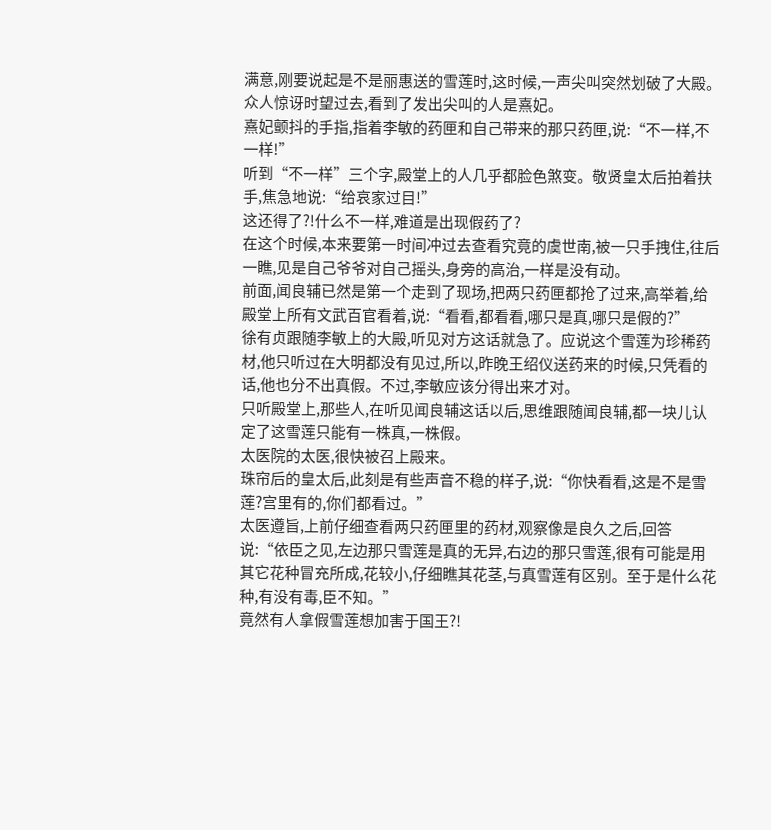满意,刚要说起是不是丽惠送的雪莲时,这时候,一声尖叫突然划破了大殿。
众人惊讶时望过去,看到了发出尖叫的人是熹妃。
熹妃颤抖的手指,指着李敏的药匣和自己带来的那只药匣,说:“不一样,不一样!”
听到“不一样”三个字,殿堂上的人几乎都脸色煞变。敬贤皇太后拍着扶手,焦急地说:“给哀家过目!”
这还得了?!什么不一样,难道是出现假药了?
在这个时候,本来要第一时间冲过去查看究竟的虞世南,被一只手拽住,往后一瞧,见是自己爷爷对自己摇头,身旁的高治,一样是没有动。
前面,闻良辅已然是第一个走到了现场,把两只药匣都抢了过来,高举着,给殿堂上所有文武百官看着,说:“看看,都看看,哪只是真,哪只是假的?”
徐有贞跟随李敏上的大殿,听见对方这话就急了。应说这个雪莲为珍稀药材,他只听过在大明都没有见过,所以,昨晚王绍仪送药来的时候,只凭看的话,他也分不出真假。不过,李敏应该分得出来才对。
只听殿堂上,那些人,在听见闻良辅这话以后,思维跟随闻良辅,都一块儿认定了这雪莲只能有一株真,一株假。
太医院的太医,很快被召上殿来。
珠帘后的皇太后,此刻是有些声音不稳的样子,说:“你快看看,这是不是雪莲?宫里有的,你们都看过。”
太医遵旨,上前仔细查看两只药匣里的药材,观察像是良久之后,回答说:“依臣之见,左边那只雪莲是真的无异,右边的那只雪莲,很有可能是用其它花种冒充所成,花较小,仔细瞧其花茎,与真雪莲有区别。至于是什么花种,有没有毒,臣不知。”
竟然有人拿假雪莲想加害于国王?!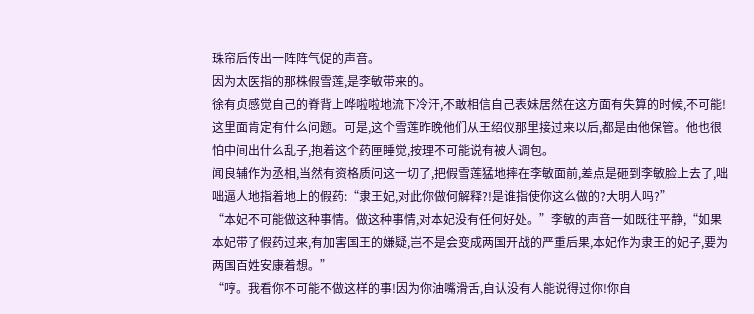珠帘后传出一阵阵气促的声音。
因为太医指的那株假雪莲,是李敏带来的。
徐有贞感觉自己的脊背上哗啦啦地流下冷汗,不敢相信自己表妹居然在这方面有失算的时候,不可能!
这里面肯定有什么问题。可是,这个雪莲昨晚他们从王绍仪那里接过来以后,都是由他保管。他也很怕中间出什么乱子,抱着这个药匣睡觉,按理不可能说有被人调包。
闻良辅作为丞相,当然有资格质问这一切了,把假雪莲猛地摔在李敏面前,差点是砸到李敏脸上去了,咄咄逼人地指着地上的假药:“隶王妃,对此你做何解释?!是谁指使你这么做的?大明人吗?”
“本妃不可能做这种事情。做这种事情,对本妃没有任何好处。”李敏的声音一如既往平静,“如果本妃带了假药过来,有加害国王的嫌疑,岂不是会变成两国开战的严重后果,本妃作为隶王的妃子,要为两国百姓安康着想。”
“哼。我看你不可能不做这样的事!因为你油嘴滑舌,自认没有人能说得过你!你自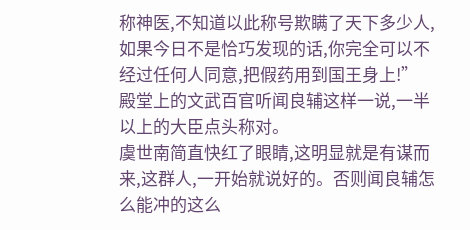称神医,不知道以此称号欺瞒了天下多少人,如果今日不是恰巧发现的话,你完全可以不经过任何人同意,把假药用到国王身上!”
殿堂上的文武百官听闻良辅这样一说,一半以上的大臣点头称对。
虞世南简直快红了眼睛,这明显就是有谋而来,这群人,一开始就说好的。否则闻良辅怎么能冲的这么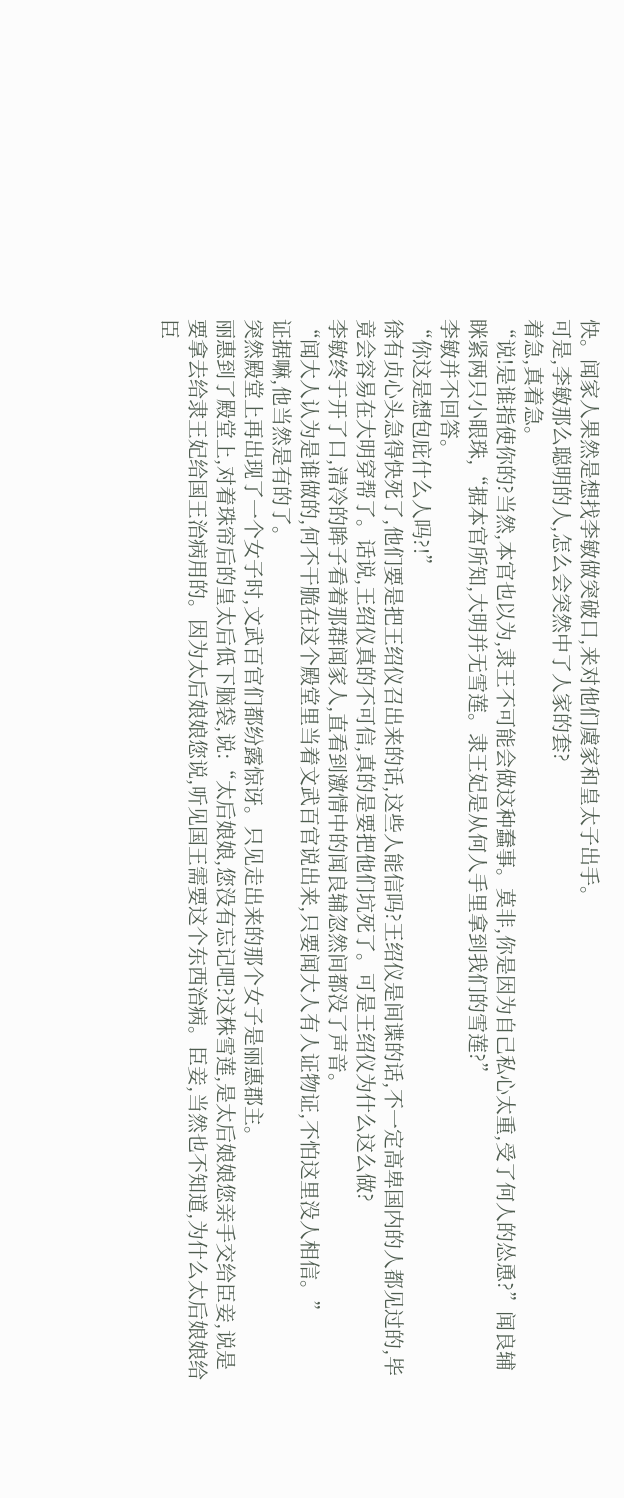快。闻家人果然是想找李敏做突破口,来对他们虞家和皇太子出手。
可是,李敏那么聪明的人,怎么会突然中了人家的套?
着急,真着急。
“说!是谁指使你的?当然,本官也以为,隶王不可能会做这种蠢事。莫非,你是因为自己私心太重,受了何人的怂恿?”闻良辅眯紧两只小眼珠,“据本官所知,大明并无雪莲。隶王妃是从何人手里拿到我们的雪莲?”
李敏并不回答。
“你这是想包庇什么人吗?!”
徐有贞心头急得快死了,他们要是把王绍仪召出来的话,这些人能信吗?王绍仪是间谍的话,不一定高卑国内的人都见过的,毕竟会容易在大明穿帮了。话说,王绍仪真的不可信,真的是要把他们坑死了。可是王绍仪为什么这么做?
李敏终于开了口,清冷的眸子看着那群闻家人,直看到激情中的闻良辅忽然间都没了声音。
“闻大人认为是谁做的,何不干脆在这个殿堂里当着文武百官说出来,只要闻大人有人证物证,不怕这里没人相信。”
证据嘛,他当然是有的了。
突然殿堂上再出现了一个女子时,文武百官们都纷露惊讶。只见走出来的那个女子是丽惠郡主。
丽惠到了殿堂上,对着珠帘后的皇太后低下脑袋,说:“太后娘娘,您没有忘记吧?这株雪莲,是太后娘娘您亲手交给臣妾,说是要拿去给隶王妃给国王治病用的。因为太后娘娘您说,听见国王需要这个东西治病。臣妾,当然也不知道,为什么太后娘娘给臣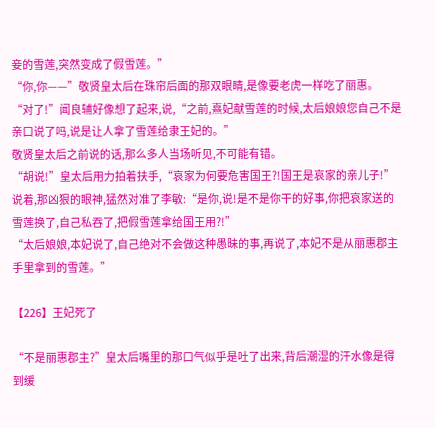妾的雪莲,突然变成了假雪莲。”
“你,你——”敬贤皇太后在珠帘后面的那双眼睛,是像要老虎一样吃了丽惠。
“对了!”闻良辅好像想了起来,说,“之前,熹妃献雪莲的时候,太后娘娘您自己不是亲口说了吗,说是让人拿了雪莲给隶王妃的。”
敬贤皇太后之前说的话,那么多人当场听见,不可能有错。
“胡说!”皇太后用力拍着扶手,“哀家为何要危害国王?!国王是哀家的亲儿子!”说着,那凶狠的眼神,猛然对准了李敏:“是你,说!是不是你干的好事,你把哀家送的雪莲换了,自己私吞了,把假雪莲拿给国王用?!”
“太后娘娘,本妃说了,自己绝对不会做这种愚昧的事,再说了,本妃不是从丽惠郡主手里拿到的雪莲。”

【226】王妃死了

“不是丽惠郡主?”皇太后嘴里的那口气似乎是吐了出来,背后潮湿的汗水像是得到缓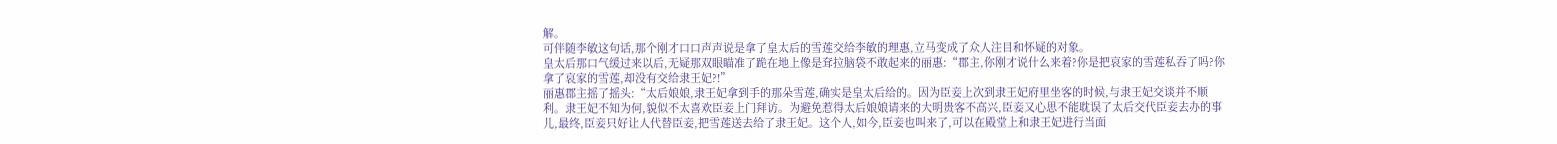解。
可伴随李敏这句话,那个刚才口口声声说是拿了皇太后的雪莲交给李敏的理惠,立马变成了众人注目和怀疑的对象。
皇太后那口气缓过来以后,无疑那双眼瞄准了跪在地上像是耷拉脑袋不敢起来的丽惠:“郡主,你刚才说什么来着?你是把哀家的雪莲私吞了吗?你拿了哀家的雪莲,却没有交给隶王妃?!”
丽惠郡主摇了摇头:“太后娘娘,隶王妃拿到手的那朵雪莲,确实是皇太后给的。因为臣妾上次到隶王妃府里坐客的时候,与隶王妃交谈并不顺利。隶王妃不知为何,貌似不太喜欢臣妾上门拜访。为避免惹得太后娘娘请来的大明贵客不高兴,臣妾又心思不能耽误了太后交代臣妾去办的事儿,最终,臣妾只好让人代替臣妾,把雪莲送去给了隶王妃。这个人,如今,臣妾也叫来了,可以在殿堂上和隶王妃进行当面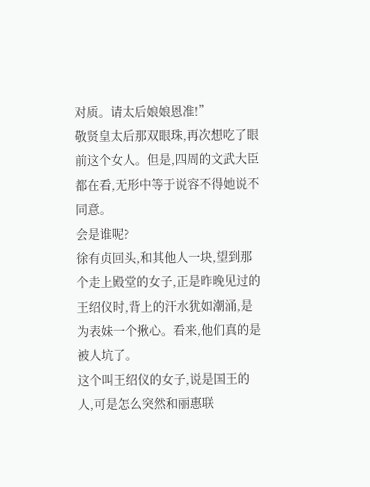对质。请太后娘娘恩准!”
敬贤皇太后那双眼珠,再次想吃了眼前这个女人。但是,四周的文武大臣都在看,无形中等于说容不得她说不同意。
会是谁呢?
徐有贞回头,和其他人一块,望到那个走上殿堂的女子,正是昨晚见过的王绍仪时,背上的汗水犹如潮涌,是为表妹一个揪心。看来,他们真的是被人坑了。
这个叫王绍仪的女子,说是国王的人,可是怎么突然和丽惠联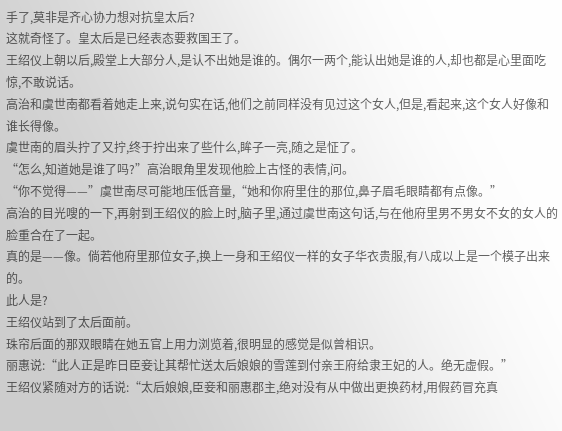手了,莫非是齐心协力想对抗皇太后?
这就奇怪了。皇太后是已经表态要救国王了。
王绍仪上朝以后,殿堂上大部分人,是认不出她是谁的。偶尔一两个,能认出她是谁的人,却也都是心里面吃惊,不敢说话。
高治和虞世南都看着她走上来,说句实在话,他们之前同样没有见过这个女人,但是,看起来,这个女人好像和谁长得像。
虞世南的眉头拧了又拧,终于拧出来了些什么,眸子一亮,随之是怔了。
“怎么,知道她是谁了吗?”高治眼角里发现他脸上古怪的表情,问。
“你不觉得——”虞世南尽可能地压低音量,“她和你府里住的那位,鼻子眉毛眼睛都有点像。”
高治的目光嗖的一下,再射到王绍仪的脸上时,脑子里,通过虞世南这句话,与在他府里男不男女不女的女人的脸重合在了一起。
真的是——像。倘若他府里那位女子,换上一身和王绍仪一样的女子华衣贵服,有八成以上是一个模子出来的。
此人是?
王绍仪站到了太后面前。
珠帘后面的那双眼睛在她五官上用力浏览着,很明显的感觉是似曾相识。
丽惠说:“此人正是昨日臣妾让其帮忙送太后娘娘的雪莲到付亲王府给隶王妃的人。绝无虚假。”
王绍仪紧随对方的话说:“太后娘娘,臣妾和丽惠郡主,绝对没有从中做出更换药材,用假药冒充真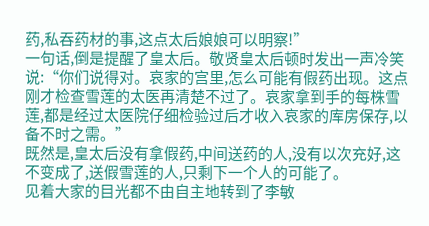药,私吞药材的事,这点太后娘娘可以明察!”
一句话,倒是提醒了皇太后。敬贤皇太后顿时发出一声冷笑说:“你们说得对。哀家的宫里,怎么可能有假药出现。这点刚才检查雪莲的太医再清楚不过了。哀家拿到手的每株雪莲,都是经过太医院仔细检验过后才收入哀家的库房保存,以备不时之需。”
既然是,皇太后没有拿假药,中间送药的人,没有以次充好,这不变成了,送假雪莲的人,只剩下一个人的可能了。
见着大家的目光都不由自主地转到了李敏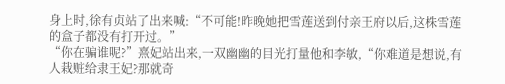身上时,徐有贞站了出来喊:“不可能!昨晚她把雪莲送到付亲王府以后,这株雪莲的盒子都没有打开过。”
“你在骗谁呢?”熹妃站出来,一双幽幽的目光打量他和李敏,“你难道是想说,有人栽赃给隶王妃?那就奇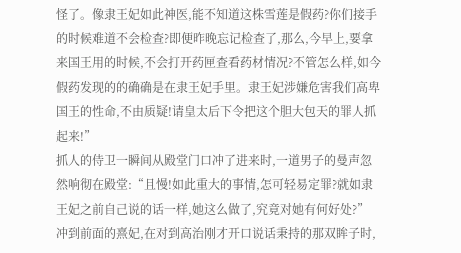怪了。像隶王妃如此神医,能不知道这株雪莲是假药?你们接手的时候难道不会检查?即便昨晚忘记检查了,那么,今早上,要拿来国王用的时候,不会打开药匣查看药材情况?不管怎么样,如今假药发现的的确确是在隶王妃手里。隶王妃涉嫌危害我们高卑国王的性命,不由质疑!请皇太后下令把这个胆大包天的罪人抓起来!”
抓人的侍卫一瞬间从殿堂门口冲了进来时,一道男子的曼声忽然响彻在殿堂:“且慢!如此重大的事情,怎可轻易定罪?就如隶王妃之前自己说的话一样,她这么做了,究竟对她有何好处?”
冲到前面的熹妃,在对到高治刚才开口说话秉持的那双眸子时,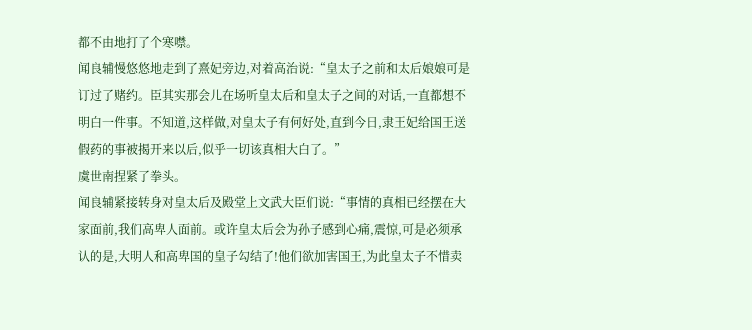都不由地打了个寒噤。
闻良辅慢悠悠地走到了熹妃旁边,对着高治说:“皇太子之前和太后娘娘可是订过了赌约。臣其实那会儿在场听皇太后和皇太子之间的对话,一直都想不明白一件事。不知道,这样做,对皇太子有何好处,直到今日,隶王妃给国王送假药的事被揭开来以后,似乎一切该真相大白了。”
虞世南捏紧了拳头。
闻良辅紧接转身对皇太后及殿堂上文武大臣们说:“事情的真相已经摆在大家面前,我们高卑人面前。或许皇太后会为孙子感到心痛,震惊,可是必须承认的是,大明人和高卑国的皇子勾结了!他们欲加害国王,为此皇太子不惜卖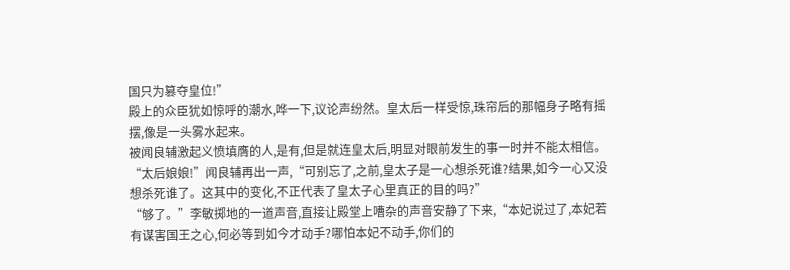国只为篡夺皇位!”
殿上的众臣犹如惊呼的潮水,哗一下,议论声纷然。皇太后一样受惊,珠帘后的那幅身子略有摇摆,像是一头雾水起来。
被闻良辅激起义愤填膺的人,是有,但是就连皇太后,明显对眼前发生的事一时并不能太相信。
“太后娘娘!”闻良辅再出一声,“可别忘了,之前,皇太子是一心想杀死谁?结果,如今一心又没想杀死谁了。这其中的变化,不正代表了皇太子心里真正的目的吗?”
“够了。”李敏掷地的一道声音,直接让殿堂上嘈杂的声音安静了下来,“本妃说过了,本妃若有谋害国王之心,何必等到如今才动手?哪怕本妃不动手,你们的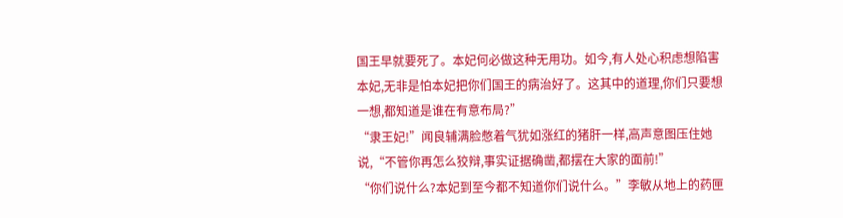国王早就要死了。本妃何必做这种无用功。如今,有人处心积虑想陷害本妃,无非是怕本妃把你们国王的病治好了。这其中的道理,你们只要想一想,都知道是谁在有意布局?”
“隶王妃!”闻良辅满脸憋着气犹如涨红的猪肝一样,高声意图压住她说,“不管你再怎么狡辩,事实证据确凿,都摆在大家的面前!”
“你们说什么?本妃到至今都不知道你们说什么。”李敏从地上的药匣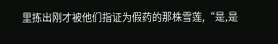里拣出刚才被他们指证为假药的那株雪莲,“是,是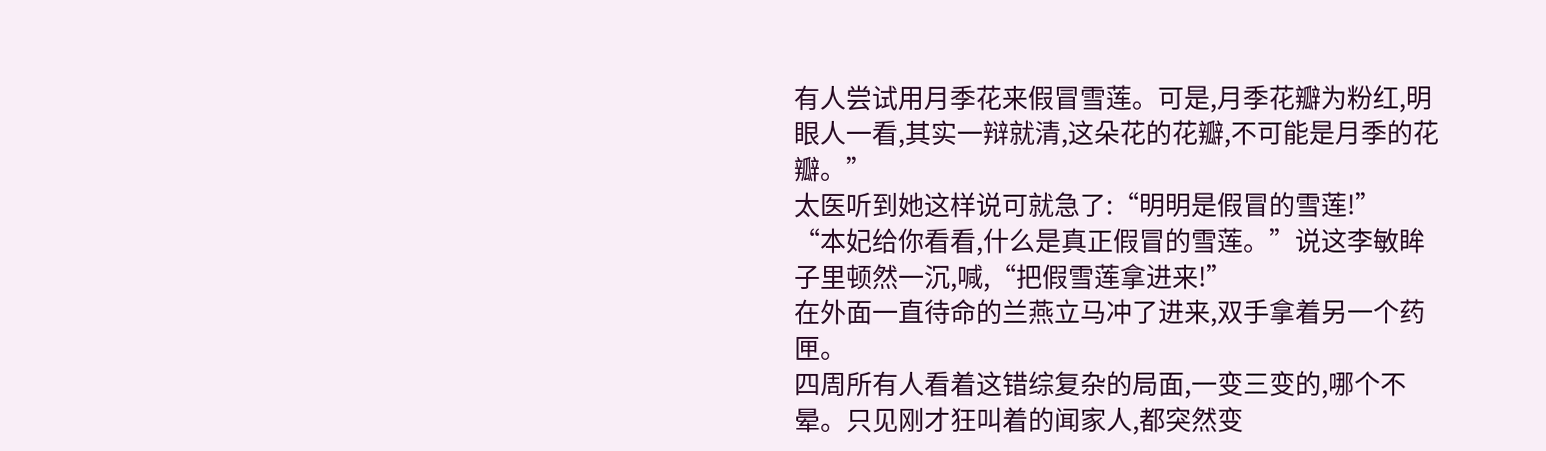有人尝试用月季花来假冒雪莲。可是,月季花瓣为粉红,明眼人一看,其实一辩就清,这朵花的花瓣,不可能是月季的花瓣。”
太医听到她这样说可就急了:“明明是假冒的雪莲!”
“本妃给你看看,什么是真正假冒的雪莲。”说这李敏眸子里顿然一沉,喊,“把假雪莲拿进来!”
在外面一直待命的兰燕立马冲了进来,双手拿着另一个药匣。
四周所有人看着这错综复杂的局面,一变三变的,哪个不晕。只见刚才狂叫着的闻家人,都突然变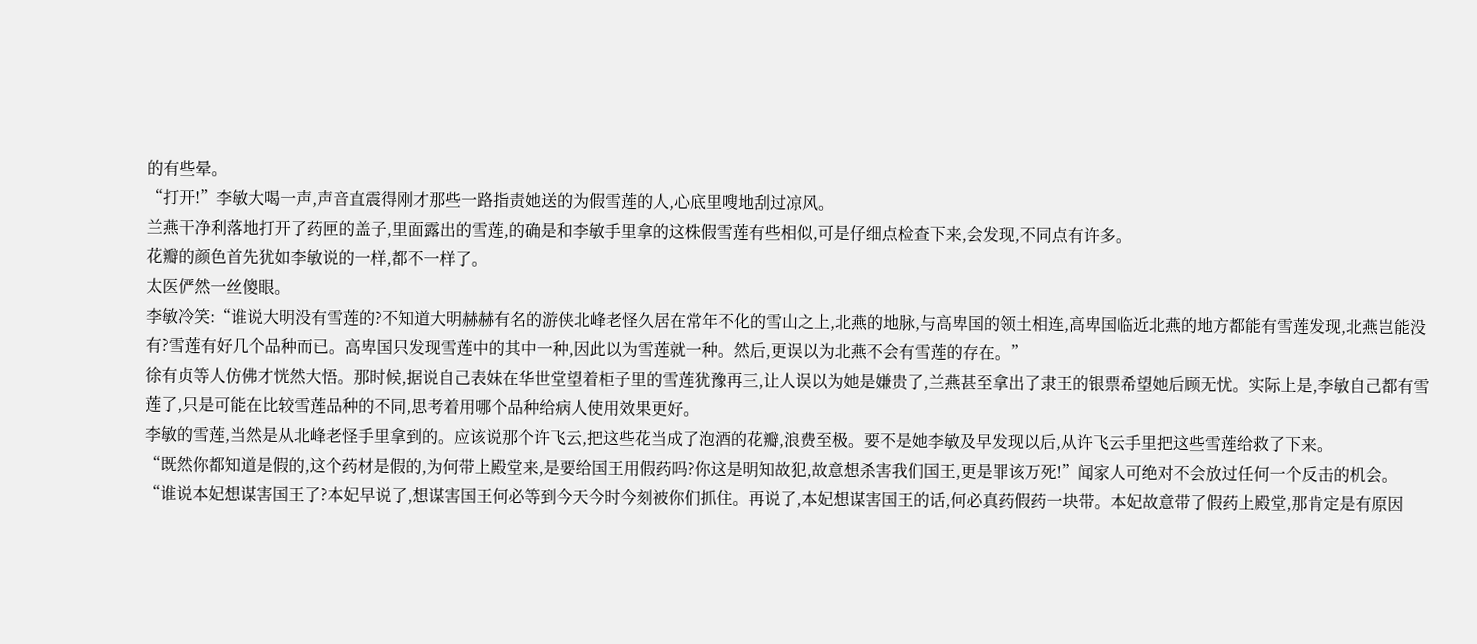的有些晕。
“打开!”李敏大喝一声,声音直震得刚才那些一路指责她送的为假雪莲的人,心底里嗖地刮过凉风。
兰燕干净利落地打开了药匣的盖子,里面露出的雪莲,的确是和李敏手里拿的这株假雪莲有些相似,可是仔细点检查下来,会发现,不同点有许多。
花瓣的颜色首先犹如李敏说的一样,都不一样了。
太医俨然一丝傻眼。
李敏冷笑:“谁说大明没有雪莲的?不知道大明赫赫有名的游侠北峰老怪久居在常年不化的雪山之上,北燕的地脉,与高卑国的领土相连,高卑国临近北燕的地方都能有雪莲发现,北燕岂能没有?雪莲有好几个品种而已。高卑国只发现雪莲中的其中一种,因此以为雪莲就一种。然后,更误以为北燕不会有雪莲的存在。”
徐有贞等人仿佛才恍然大悟。那时候,据说自己表妹在华世堂望着柜子里的雪莲犹豫再三,让人误以为她是嫌贵了,兰燕甚至拿出了隶王的银票希望她后顾无忧。实际上是,李敏自己都有雪莲了,只是可能在比较雪莲品种的不同,思考着用哪个品种给病人使用效果更好。
李敏的雪莲,当然是从北峰老怪手里拿到的。应该说那个许飞云,把这些花当成了泡酒的花瓣,浪费至极。要不是她李敏及早发现以后,从许飞云手里把这些雪莲给救了下来。
“既然你都知道是假的,这个药材是假的,为何带上殿堂来,是要给国王用假药吗?你这是明知故犯,故意想杀害我们国王,更是罪该万死!”闻家人可绝对不会放过任何一个反击的机会。
“谁说本妃想谋害国王了?本妃早说了,想谋害国王何必等到今天今时今刻被你们抓住。再说了,本妃想谋害国王的话,何必真药假药一块带。本妃故意带了假药上殿堂,那肯定是有原因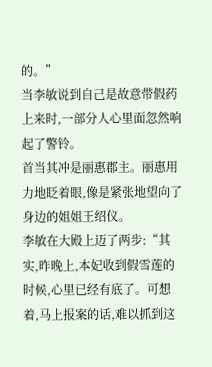的。”
当李敏说到自己是故意带假药上来时,一部分人心里面忽然响起了警铃。
首当其冲是丽惠郡主。丽惠用力地眨着眼,像是紧张地望向了身边的姐姐王绍仪。
李敏在大殿上迈了两步:“其实,昨晚上,本妃收到假雪莲的时候,心里已经有底了。可想着,马上报案的话,难以抓到这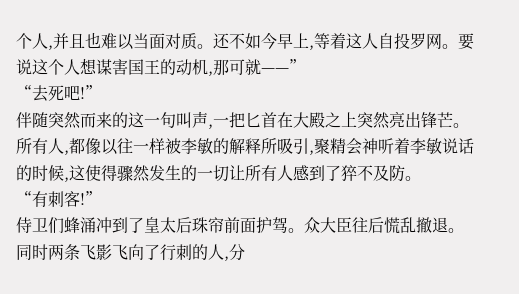个人,并且也难以当面对质。还不如今早上,等着这人自投罗网。要说这个人想谋害国王的动机,那可就——”
“去死吧!”
伴随突然而来的这一句叫声,一把匕首在大殿之上突然亮出锋芒。
所有人,都像以往一样被李敏的解释所吸引,聚精会神听着李敏说话的时候,这使得骤然发生的一切让所有人感到了猝不及防。
“有刺客!”
侍卫们蜂涌冲到了皇太后珠帘前面护驾。众大臣往后慌乱撤退。
同时两条飞影飞向了行刺的人,分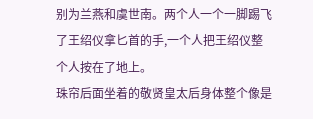别为兰燕和虞世南。两个人一个一脚踢飞了王绍仪拿匕首的手,一个人把王绍仪整个人按在了地上。
珠帘后面坐着的敬贤皇太后身体整个像是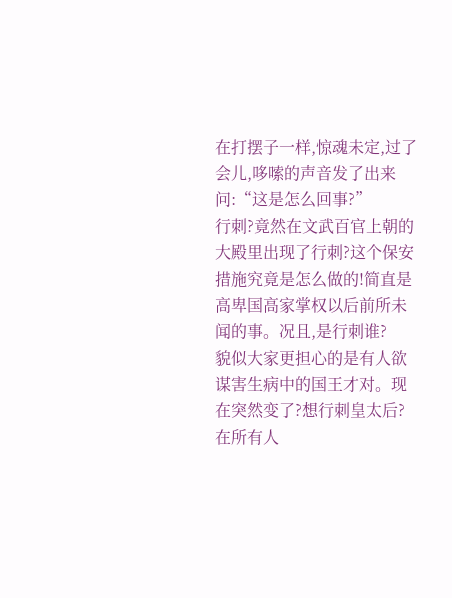在打摆子一样,惊魂未定,过了会儿,哆嗦的声音发了出来问:“这是怎么回事?”
行刺?竟然在文武百官上朝的大殿里出现了行刺?这个保安措施究竟是怎么做的!简直是高卑国高家掌权以后前所未闻的事。况且,是行刺谁?
貌似大家更担心的是有人欲谋害生病中的国王才对。现在突然变了?想行刺皇太后?
在所有人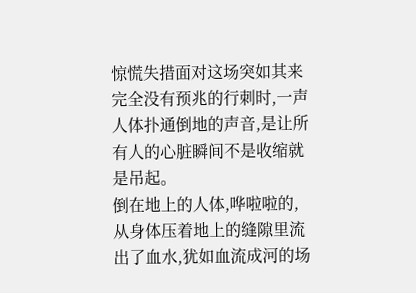惊慌失措面对这场突如其来完全没有预兆的行刺时,一声人体扑通倒地的声音,是让所有人的心脏瞬间不是收缩就是吊起。
倒在地上的人体,哗啦啦的,从身体压着地上的缝隙里流出了血水,犹如血流成河的场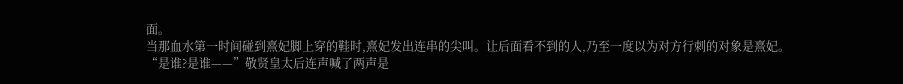面。
当那血水第一时间碰到熹妃脚上穿的鞋时,熹妃发出连串的尖叫。让后面看不到的人,乃至一度以为对方行刺的对象是熹妃。
“是谁?是谁——”敬贤皇太后连声喊了两声是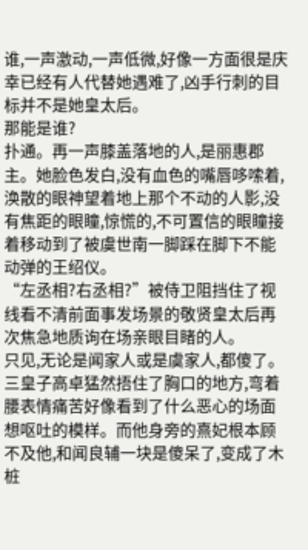谁,一声激动,一声低微,好像一方面很是庆幸已经有人代替她遇难了,凶手行刺的目标并不是她皇太后。
那能是谁?
扑通。再一声膝盖落地的人,是丽惠郡主。她脸色发白,没有血色的嘴唇哆嗦着,涣散的眼神望着地上那个不动的人影,没有焦距的眼瞳,惊慌的,不可置信的眼瞳接着移动到了被虞世南一脚踩在脚下不能动弹的王绍仪。
“左丞相?右丞相?”被侍卫阻挡住了视线看不清前面事发场景的敬贤皇太后再次焦急地质询在场亲眼目睹的人。
只见,无论是闻家人或是虞家人,都傻了。
三皇子高卓猛然捂住了胸口的地方,弯着腰表情痛苦好像看到了什么恶心的场面想呕吐的模样。而他身旁的熹妃根本顾不及他,和闻良辅一块是傻呆了,变成了木桩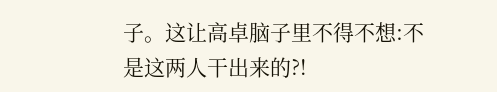子。这让高卓脑子里不得不想:不是这两人干出来的?!